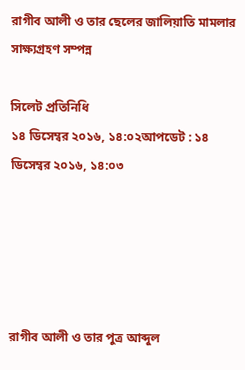রাগীব আলী ও তার ছেলের জালিয়াতি মামলার সাক্ষ্যগ্রহণ সম্পন্ন

সিলেট প্রতিনিধি
১৪ ডিসেম্বর ২০১৬, ১৪:০২আপডেট : ১৪ ডিসেম্বর ২০১৬, ১৪:০৩





রাগীব আলী ও তার পুত্র আব্দুল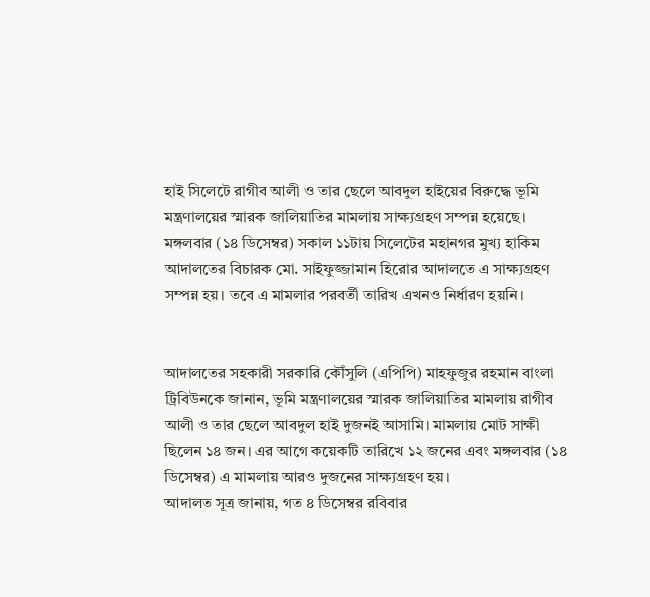হাই সিলেটে রাগীব আলী ও তার ছেলে আবদুল হাইয়ের বিরুদ্ধে ভূমি মন্ত্রণালয়ের স্মারক জালিয়াতির মামলায় সাক্ষ্যগ্রহণ সম্পন্ন হয়েছে। মঙ্গলবার (১৪ ডিসেম্বর) সকাল ১১টায় সিলেটের মহানগর মুখ্য হাকিম আদালতের বিচারক মো. সাইফুজ্জামান হিরোর আদালতে এ সাক্ষ্যগ্রহণ সম্পন্ন হয়। তবে এ মামলার পরবর্তী তারিখ এখনও নির্ধারণ হয়নি।


আদালতের সহকারী সরকারি কৌঁসুলি (এপিপি) মাহফুজুর রহমান বাংলা ট্রিবিউনকে জানান, ভূমি মন্ত্রণালয়ের স্মারক জালিয়াতির মামলায় রাগীব আলী ও তার ছেলে আবদুল হাই দুজনই আসামি। মামলায় মোট সাক্ষী ছিলেন ১৪ জন। এর আগে কয়েকটি তারিখে ১২ জনের এবং মঙ্গলবার (১৪ ডিসেম্বর) এ মামলায় আরও দুজনের সাক্ষ্যগ্রহণ হয়।
আদালত সূত্র জানায়, গত ৪ ডিসেম্বর রবিবার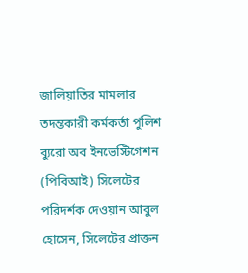জালিয়াতির মামলার তদন্তকারী কর্মকর্তা পুলিশ ব্যুরো অব ইনভেস্টিগেশন (পিবিআই) সিলেটের পরিদর্শক দেওয়ান আবুল হোসেন, সিলেটের প্রাক্তন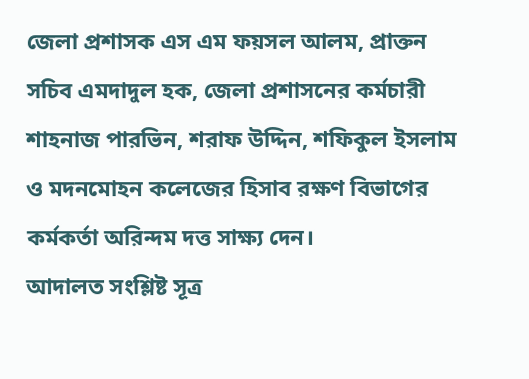জেলা প্রশাসক এস এম ফয়সল আলম, প্রাক্তন সচিব এমদাদুল হক, জেলা প্রশাসনের কর্মচারী শাহনাজ পারভিন, শরাফ উদ্দিন, শফিকুল ইসলাম ও মদনমোহন কলেজের হিসাব রক্ষণ বিভাগের কর্মকর্তা অরিন্দম দত্ত সাক্ষ্য দেন।
আদালত সংশ্লিষ্ট সূত্র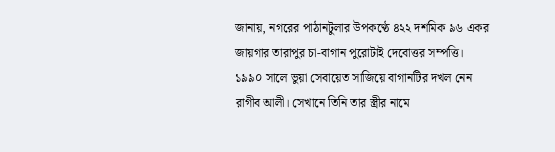জানায়, নগরের পাঠানটুলার উপকণ্ঠে ৪২২ দশমিক ৯৬ একর জায়গার তারাপুর চা-বাগান পুরোটাই দেবোত্তর সম্পত্তি। ১৯৯০ সালে ভুয়া সেবায়েত সাজিয়ে বাগানটির দখল নেন রাগীব আলী। সেখানে তিনি তার স্ত্রীর নামে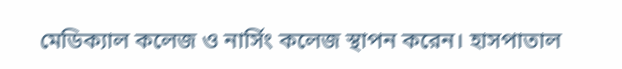মেডিক্যাল কলেজ ও নার্সিং কলেজ স্থাপন করেন। হাসপাতাল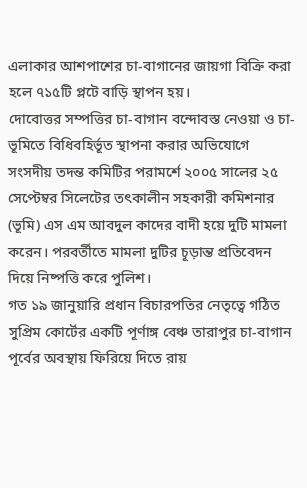এলাকার আশপাশের চা-বাগানের জায়গা বিক্রি করা হলে ৭১৫টি প্লটে বাড়ি স্থাপন হয়।
দোবোত্তর সম্পত্তির চা-বাগান বন্দোবস্ত নেওয়া ও চা-ভূমিতে বিধিবহির্ভূত স্থাপনা করার অভিযোগে সংসদীয় তদন্ত কমিটির পরামর্শে ২০০৫ সালের ২৫ সেপ্টেম্বর সিলেটের তৎকালীন সহকারী কমিশনার (ভূমি) এস এম আবদুল কাদের বাদী হয়ে দুটি মামলা করেন। পরবর্তীতে মামলা দুটির চূড়ান্ত প্রতিবেদন দিয়ে নিষ্পত্তি করে পুলিশ।
গত ১৯ জানুয়ারি প্রধান বিচারপতির নেতৃত্বে গঠিত সুপ্রিম কোর্টের একটি পূর্ণাঙ্গ বেঞ্চ তারাপুর চা-বাগান পূর্বের অবস্থায় ফিরিয়ে দিতে রায়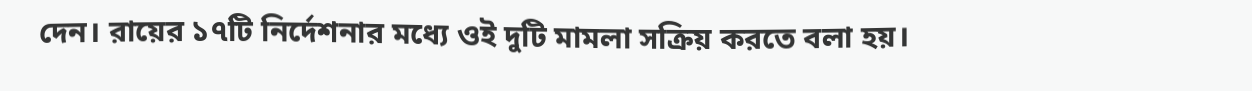দেন। রায়ের ১৭টি নির্দেশনার মধ্যে ওই দুটি মামলা সক্রিয় করতে বলা হয়।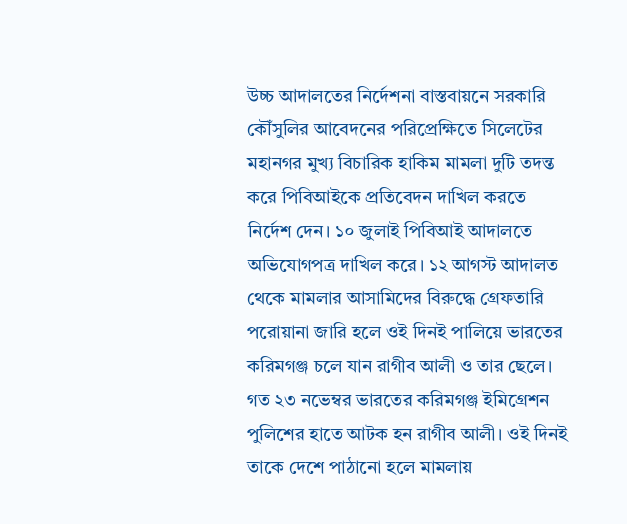উচ্চ আদালতের নির্দেশনা বাস্তবায়নে সরকারি কৌঁসুলির আবেদনের পরিপ্রেক্ষিতে সিলেটের মহানগর মুখ্য বিচারিক হাকিম মামলা দুটি তদন্ত করে পিবিআইকে প্রতিবেদন দাখিল করতে নির্দেশ দেন। ১০ জুলাই পিবিআই আদালতে অভিযোগপত্র দাখিল করে। ১২ আগস্ট আদালত থেকে মামলার আসামিদের বিরুদ্ধে গ্রেফতারি পরোয়ানা জারি হলে ওই দিনই পালিয়ে ভারতের করিমগঞ্জ চলে যান রাগীব আলী ও তার ছেলে।
গত ২৩ নভেম্বর ভারতের করিমগঞ্জ ইমিগ্রেশন পুলিশের হাতে আটক হন রাগীব আলী। ওই দিনই তাকে দেশে পাঠানো হলে মামলায়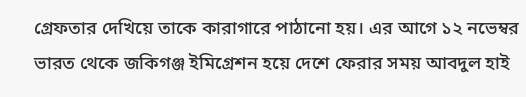গ্রেফতার দেখিয়ে তাকে কারাগারে পাঠানো হয়। এর আগে ১২ নভেম্বর ভারত থেকে জকিগঞ্জ ইমিগ্রেশন হয়ে দেশে ফেরার সময় আবদুল হাই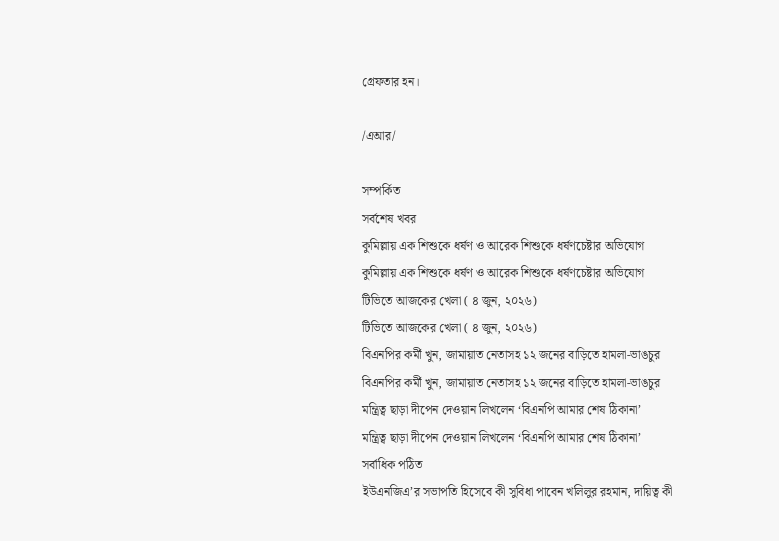গ্রেফতার হন।

/এআর/

সম্পর্কিত
সর্বশেষ খবর
কুমিল্লায় এক শিশুকে ধর্ষণ ও আরেক শিশুকে ধর্ষণচেষ্টার অভিযোগ
কুমিল্লায় এক শিশুকে ধর্ষণ ও আরেক শিশুকে ধর্ষণচেষ্টার অভিযোগ
টিভিতে আজকের খেলা ( ৪ জুন, ২০২৬)
টিভিতে আজকের খেলা ( ৪ জুন, ২০২৬)
বিএনপির কর্মী খুন, জামায়াত নেতাসহ ১২ জনের বাড়িতে হামলা-ভাঙচুর
বিএনপির কর্মী খুন, জামায়াত নেতাসহ ১২ জনের বাড়িতে হামলা-ভাঙচুর
মন্ত্রিত্ব ছাড়া দীপেন দেওয়ান লিখলেন ‘বিএনপি আমার শেষ ঠিকানা’
মন্ত্রিত্ব ছাড়া দীপেন দেওয়ান লিখলেন ‘বিএনপি আমার শেষ ঠিকানা’
সর্বাধিক পঠিত
ইউএনজিএ’র সভাপতি হিসেবে কী সুবিধা পাবেন খলিলুর রহমান, দায়িত্ব কী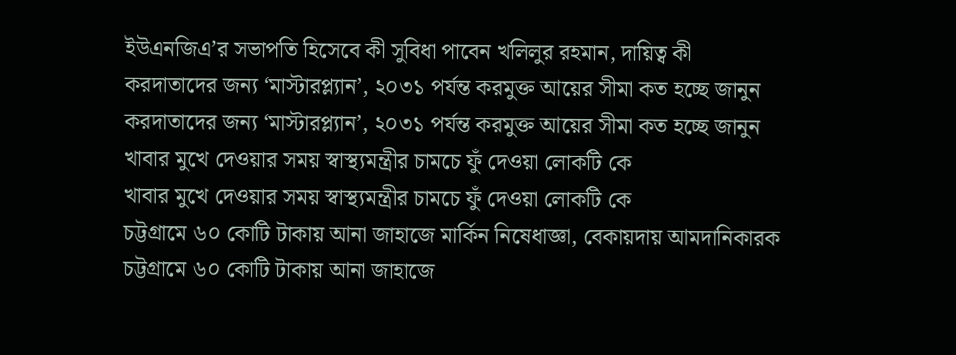ইউএনজিএ’র সভাপতি হিসেবে কী সুবিধা পাবেন খলিলুর রহমান, দায়িত্ব কী
করদাতাদের জন্য ‘মাস্টারপ্ল্যান’, ২০৩১ পর্যন্ত করমুক্ত আয়ের সীমা কত হচ্ছে জানুন
করদাতাদের জন্য ‘মাস্টারপ্ল্যান’, ২০৩১ পর্যন্ত করমুক্ত আয়ের সীমা কত হচ্ছে জানুন
খাবার মুখে দেওয়ার সময় স্বাস্থ্যমন্ত্রীর চামচে ফুঁ দেওয়া লোকটি কে
খাবার মুখে দেওয়ার সময় স্বাস্থ্যমন্ত্রীর চামচে ফুঁ দেওয়া লোকটি কে
চট্টগ্রামে ৬০ কোটি টাকায় আনা জাহাজে মার্কিন নিষেধাজ্ঞা, বেকায়দায় আমদানিকারক
চট্টগ্রামে ৬০ কোটি টাকায় আনা জাহাজে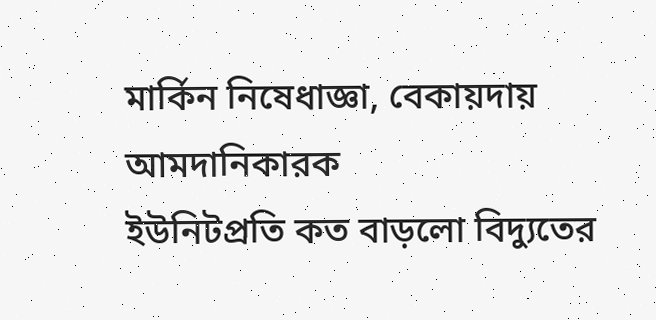মার্কিন নিষেধাজ্ঞা, বেকায়দায় আমদানিকারক
ইউনিটপ্রতি কত বাড়লো বিদ্যুতের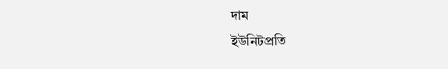দাম
ইউনিটপ্রতি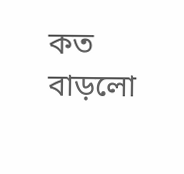কত বাড়লো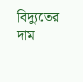বিদ্যুতের দাম